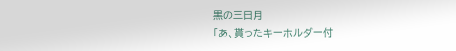黒の三日月
「あ、貰ったキーホルダー付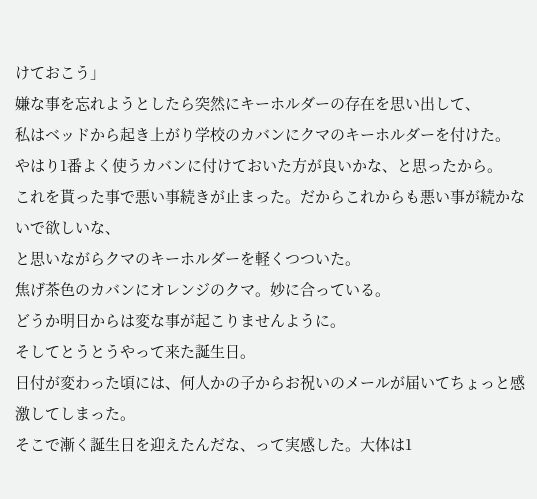けておこう」
嫌な事を忘れようとしたら突然にキーホルダーの存在を思い出して、
私はベッドから起き上がり学校のカバンにクマのキーホルダーを付けた。
やはり1番よく使うカバンに付けておいた方が良いかな、と思ったから。
これを貰った事で悪い事続きが止まった。だからこれからも悪い事が続かないで欲しいな、
と思いながらクマのキーホルダーを軽くつついた。
焦げ茶色のカバンにオレンジのクマ。妙に合っている。
どうか明日からは変な事が起こりませんように。
そしてとうとうやって来た誕生日。
日付が変わった頃には、何人かの子からお祝いのメールが届いてちょっと感激してしまった。
そこで漸く誕生日を迎えたんだな、って実感した。大体は1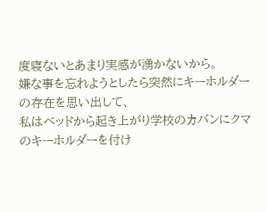度寝ないとあまり実感が湧かないから。
嫌な事を忘れようとしたら突然にキーホルダーの存在を思い出して、
私はベッドから起き上がり学校のカバンにクマのキーホルダーを付け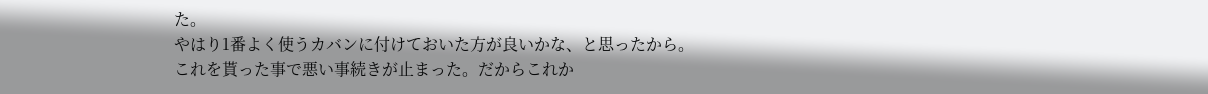た。
やはり1番よく使うカバンに付けておいた方が良いかな、と思ったから。
これを貰った事で悪い事続きが止まった。だからこれか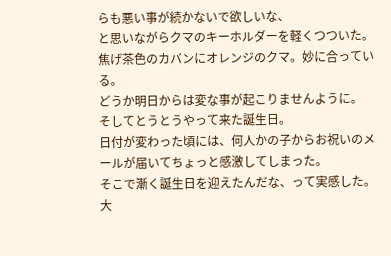らも悪い事が続かないで欲しいな、
と思いながらクマのキーホルダーを軽くつついた。
焦げ茶色のカバンにオレンジのクマ。妙に合っている。
どうか明日からは変な事が起こりませんように。
そしてとうとうやって来た誕生日。
日付が変わった頃には、何人かの子からお祝いのメールが届いてちょっと感激してしまった。
そこで漸く誕生日を迎えたんだな、って実感した。大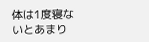体は1度寝ないとあまり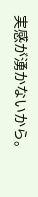実感が湧かないから。